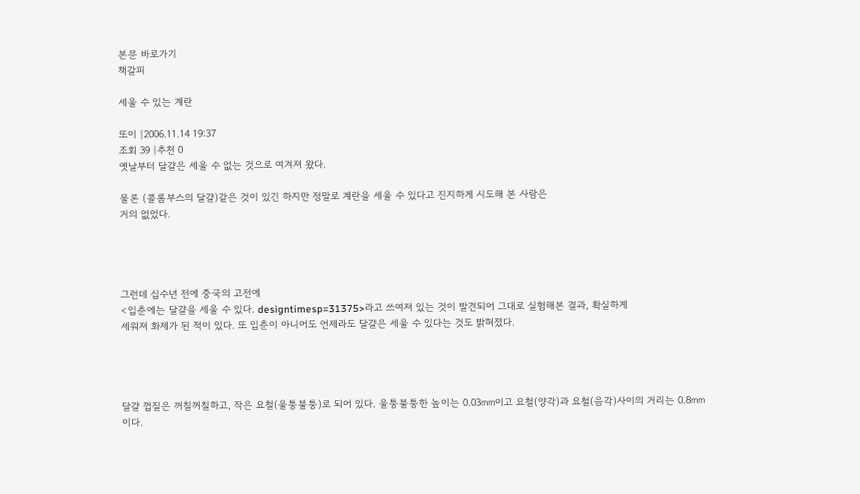본문 바로가기
책갈피

세울 수 있는 계란

또이 |2006.11.14 19:37
조회 39 |추천 0
옛날부터 달걀은 세울 수 없는 것으로 여겨져 왔다.

물론 (콜롬부스의 달걀)같은 것이 있긴 하지만 정말로 계란을 세울 수 있다고 진지하게 시도해 본 사람은
거의 없었다.




그런데 십수년 전에 중국의 고전에
<입춘에는 달걀을 세울 수 있다. designtimesp=31375>라고 쓰여져 있는 것이 발견되어 그대로 실험해본 결과, 확실하게
세워져 화제가 된 적이 있다. 또 입춘이 아니어도 언제라도 달걀은 세울 수 있다는 것도 밝혀졌다.




달걀 껍질은 꺼칠꺼칠하고, 작은 요철(울퉁불퉁)로 되어 있다. 울퉁불퉁한 높이는 0.03㎜이고 요철(양각)과 요철(음각)사이의 거리는 0.8㎜이다.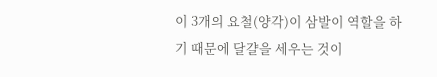이 3개의 요철(양각)이 삼발이 역할을 하기 때문에 달걀을 세우는 것이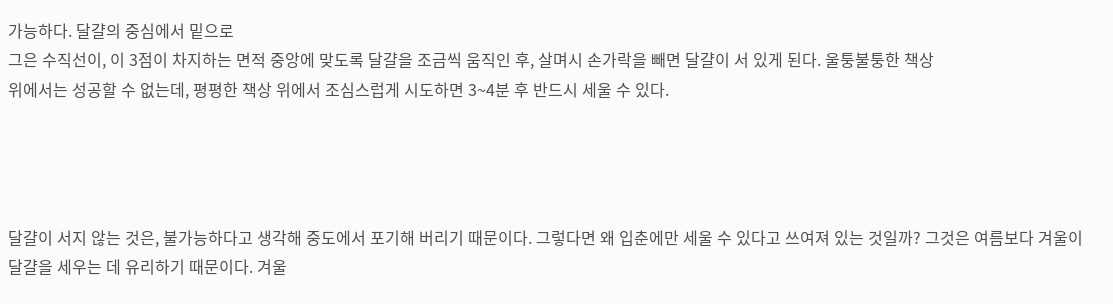가능하다. 달걀의 중심에서 밑으로
그은 수직선이, 이 3점이 차지하는 면적 중앙에 맞도록 달걀을 조금씩 움직인 후, 살며시 손가락을 빼면 달걀이 서 있게 된다. 울퉁불퉁한 책상
위에서는 성공할 수 없는데, 평평한 책상 위에서 조심스럽게 시도하면 3~4분 후 반드시 세울 수 있다.




달걀이 서지 않는 것은, 불가능하다고 생각해 중도에서 포기해 버리기 때문이다. 그렇다면 왜 입춘에만 세울 수 있다고 쓰여져 있는 것일까? 그것은 여름보다 겨울이 달걀을 세우는 데 유리하기 때문이다. 겨울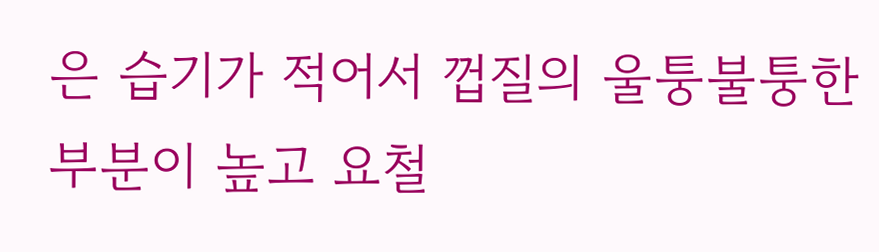은 습기가 적어서 껍질의 울퉁불퉁한 부분이 높고 요철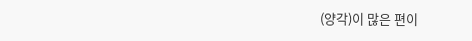(양각)이 많은 편이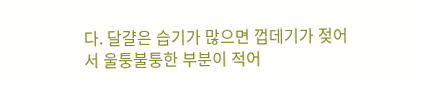다. 달걀은 습기가 많으면 껍데기가 젖어서 울퉁불퉁한 부분이 적어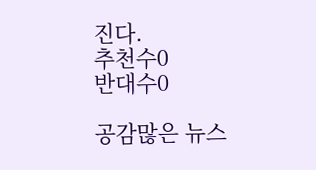진다.
추천수0
반대수0

공감많은 뉴스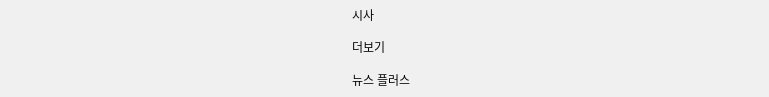시사

더보기

뉴스 플러스